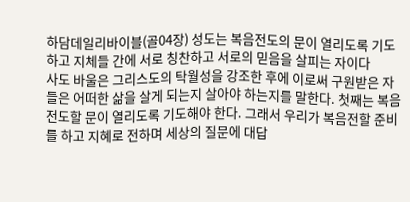하담데일리바이블(골04장) 성도는 복음전도의 문이 열리도록 기도하고 지체들 간에 서로 칭찬하고 서로의 믿음을 살피는 자이다
사도 바울은 그리스도의 탁월성을 강조한 후에 이로써 구원받은 자들은 어떠한 삶을 살게 되는지 살아야 하는지를 말한다. 첫째는 복음전도할 문이 열리도록 기도해야 한다. 그래서 우리가 복음전할 준비를 하고 지혜로 전하며 세상의 질문에 대답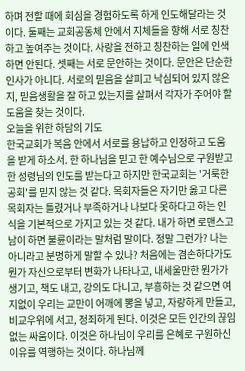하며 전할 때에 회심을 경험하도록 하게 인도해달라는 것이다. 둘째는 교회공동체 안에서 지체들을 향해 서로 칭찬하고 높여주는 것이다. 사랑을 전하고 칭찬하는 일에 인색하면 안된다. 셋째는 서로 문안하는 것이다. 문안은 단순한 인사가 아니다. 서로의 믿음을 살피고 낙심되어 있지 않은지, 믿음생활을 잘 하고 있는지를 살펴서 각자가 주어야 할 도움을 찾는 것이다.
오늘을 위한 하담의 기도
한국교회가 복음 안에서 서로를 용납하고 인정하고 도움을 받게 하소서. 한 하나님을 믿고 한 예수님으로 구원받고 한 성령님의 인도를 받는다고 하지만 한국교회는 '거룩한 공회'를 믿지 않는 것 같다. 목회자들은 자기만 옳고 다른 목회자는 틀렸거나 부족하거나 나보다 못하다고 하는 인식을 기본적으로 가지고 있는 것 같다. 내가 하면 로맨스고 남이 하면 불륜이라는 말처럼 말이다. 정말 그런가? 나는 아니라고 분명하게 말할 수 있나? 처음에는 겸손하다가도 뭔가 자신으로부터 변화가 나타나고, 내세울만한 뭔가가 생기고, 책도 내고, 강의도 다니고, 부흥하는 것 같으면 여지없이 우리는 교만이 어깨에 뽕을 넣고, 자랑하게 만들고, 비교우위에 서고, 정죄하게 된다. 이것은 모든 인간의 끊임없는 싸움이다. 이것은 하나님이 우리를 은혜로 구원하신 이유를 역행하는 것이다. 하나님께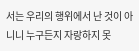서는 우리의 행위에서 난 것이 아니니 누구든지 자랑하지 못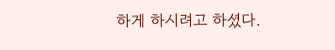하게 하시려고 하셨다.